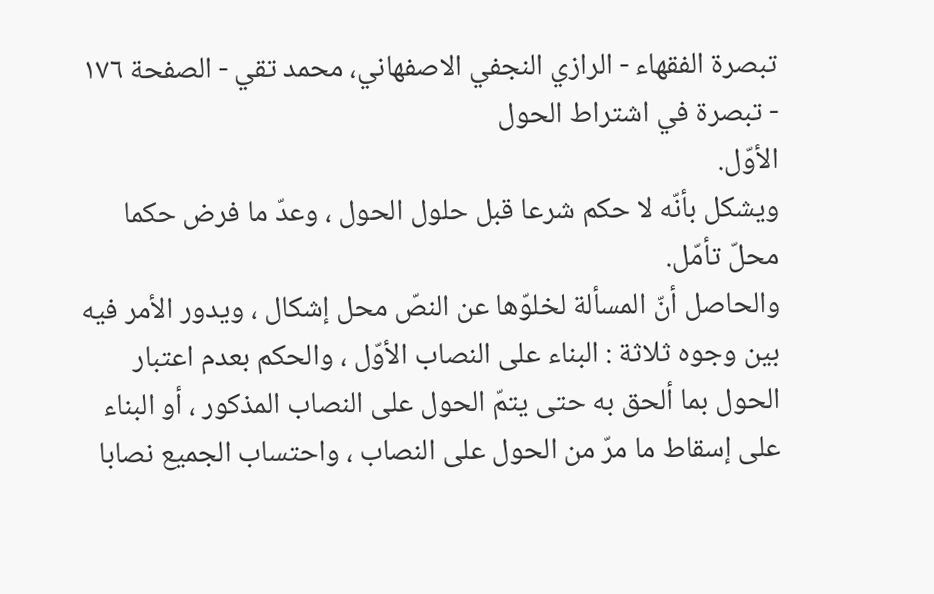تبصرة الفقهاء - الرازي النجفي الاصفهاني، محمد تقي - الصفحة ١٧٦ - تبصرة في اشتراط الحول
الأوّل.
ويشكل بأنّه لا حكم شرعا قبل حلول الحول ، وعدّ ما فرض حكما محلّ تأمّل.
والحاصل أنّ المسألة لخلوّها عن النصّ محل إشكال ، ويدور الأمر فيه بين وجوه ثلاثة : البناء على النصاب الأوّل ، والحكم بعدم اعتبار الحول بما ألحق به حتى يتمّ الحول على النصاب المذكور ، أو البناء على إسقاط ما مرّ من الحول على النصاب ، واحتساب الجميع نصابا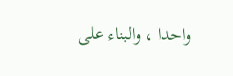واحدا ، والبناء على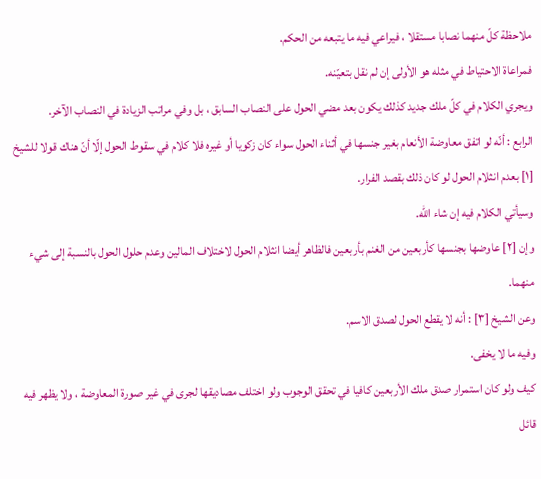ملاحظة كلّ منهما نصابا مستقلا ، فيراعي فيه ما يتبعه من الحكم.
فمراعاة الاحتياط في مثله هو الأولى إن لم نقل بتعيّنه.
ويجري الكلام في كلّ ملك جديد كذلك يكون بعد مضي الحول على النصاب السابق ، بل وفي مراتب الزيادة في النصاب الآخر.
الرابع : أنّه لو اتفق معاوضة الأنعام بغير جنسها في أثناء الحول سواء كان زكويا أو غيره فلا كلام في سقوط الحول إلّا أنّ هناك قولا للشيخ [١] بعدم انثلام الحول لو كان ذلك بقصد الفرار.
وسيأتي الكلام فيه إن شاء الله.
وإن [٢] عاوضها بجنسها كأربعين من الغنم بأربعين فالظاهر أيضا انثلام الحول لاختلاف المالين وعدم حلول الحول بالنسبة إلى شيء منهما.
وعن الشيخ [٣] : أنه لا يقطع الحول لصدق الاسم.
وفيه ما لا يخفى.
كيف ولو كان استمرار صدق ملك الأربعين كافيا في تحقق الوجوب ولو اختلف مصاديقها لجرى في غير صورة المعاوضة ، ولا يظهر فيه قائل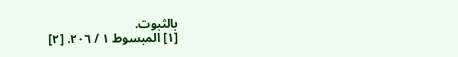بالثبوت.
[١] المبسوط ١ / ٢٠٦. [٢]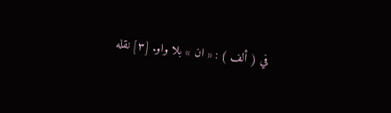في ( ألف ) : « ان » بلا واو. [٣] نقله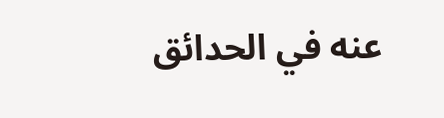عنه في الحدائق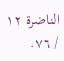الناضرة ١٢ / ٧٦.